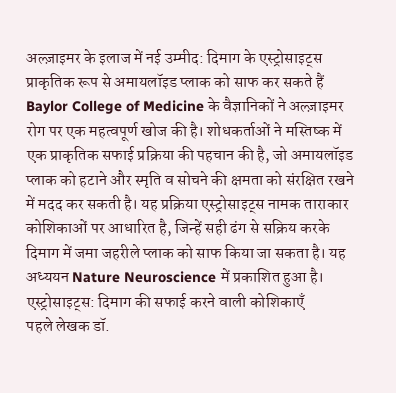अल्ज़ाइमर के इलाज में नई उम्मीद: दिमाग के एस्ट्रोसाइट्स प्राकृतिक रूप से अमायलॉइड प्लाक को साफ कर सकते हैं
Baylor College of Medicine के वैज्ञानिकों ने अल्ज़ाइमर रोग पर एक महत्वपूर्ण खोज की है। शोधकर्ताओं ने मस्तिष्क में एक प्राकृतिक सफाई प्रक्रिया की पहचान की है, जो अमायलॉइड प्लाक को हटाने और स्मृति व सोचने की क्षमता को संरक्षित रखने में मदद कर सकती है। यह प्रक्रिया एस्ट्रोसाइट्स नामक ताराकार कोशिकाओं पर आधारित है, जिन्हें सही ढंग से सक्रिय करके दिमाग में जमा जहरीले प्लाक को साफ किया जा सकता है। यह अध्ययन Nature Neuroscience में प्रकाशित हुआ है।
एस्ट्रोसाइट्स: दिमाग की सफाई करने वाली कोशिकाएँ
पहले लेखक डॉ.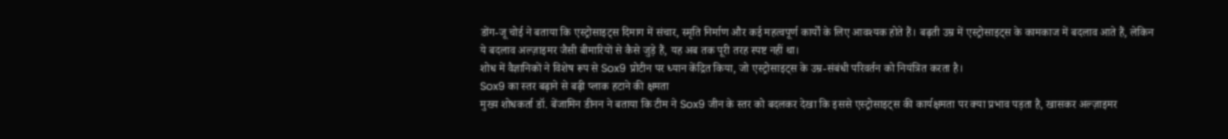डोंग-जू चोई ने बताया कि एस्ट्रोसाइट्स दिमाग में संचार, स्मृति निर्माण और कई महत्वपूर्ण कार्यों के लिए आवश्यक होते हैं। बढ़ती उम्र में एस्ट्रोसाइट्स के कामकाज में बदलाव आते हैं, लेकिन ये बदलाव अल्ज़ाइमर जैसी बीमारियों से कैसे जुड़े हैं, यह अब तक पूरी तरह स्पष्ट नहीं था।
शोध में वैज्ञानिकों ने विशेष रूप से Sox9 प्रोटीन पर ध्यान केंद्रित किया, जो एस्ट्रोसाइट्स के उम्र-संबंधी परिवर्तन को नियंत्रित करता है।
Sox9 का स्तर बढ़ाने से बढ़ी प्लाक हटाने की क्षमता
मुख्य शोधकर्ता डॉ. बेंजामिन डीनन ने बताया कि टीम ने Sox9 जीन के स्तर को बदलकर देखा कि इससे एस्ट्रोसाइट्स की कार्यक्षमता पर क्या प्रभाव पड़ता है, खासकर अल्ज़ाइमर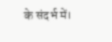के संदर्भ में।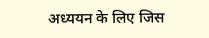अध्ययन के लिए जिस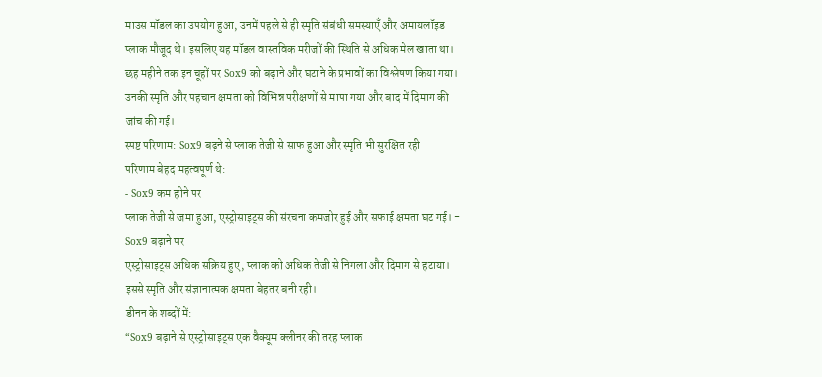माउस मॉडल का उपयोग हुआ, उनमें पहले से ही स्मृति संबंधी समस्याएँ और अमायलॉइड प्लाक मौजूद थे। इसलिए यह मॉडल वास्तविक मरीजों की स्थिति से अधिक मेल खाता था।
छह महीने तक इन चूहों पर Sox9 को बढ़ाने और घटाने के प्रभावों का विश्लेषण किया गया। उनकी स्मृति और पहचान क्षमता को विभिन्न परीक्षणों से मापा गया और बाद में दिमाग की जांच की गई।
स्पष्ट परिणाम: Sox9 बढ़ने से प्लाक तेजी से साफ हुआ और स्मृति भी सुरक्षित रही
परिणाम बेहद महत्वपूर्ण थे:
- Sox9 कम होने पर
प्लाक तेजी से जमा हुआ, एस्ट्रोसाइट्स की संरचना कमजोर हुई और सफाई क्षमता घट गई। - Sox9 बढ़ाने पर
एस्ट्रोसाइट्स अधिक सक्रिय हुए, प्लाक को अधिक तेजी से निगला और दिमाग से हटाया।
इससे स्मृति और संज्ञानात्मक क्षमता बेहतर बनी रही।
डीनन के शब्दों में:
“Sox9 बढ़ाने से एस्ट्रोसाइट्स एक वैक्यूम क्लीनर की तरह प्लाक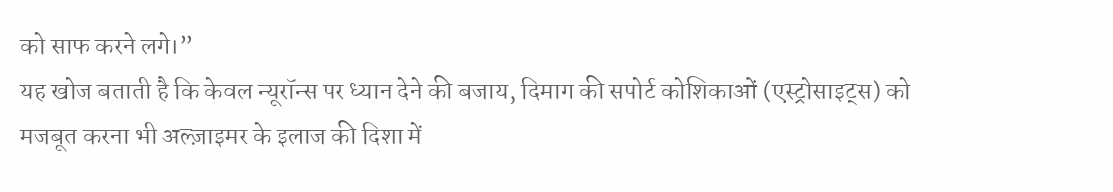को साफ करने लगे।”
यह खोज बताती है कि केवल न्यूरॉन्स पर ध्यान देने की बजाय, दिमाग की सपोर्ट कोशिकाओं (एस्ट्रोसाइट्स) को मजबूत करना भी अल्ज़ाइमर के इलाज की दिशा में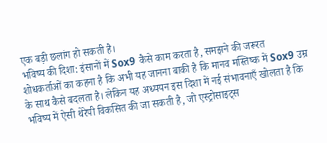एक बड़ी छलांग हो सकती है।
भविष्य की दिशा: इंसानों में Sox9 कैसे काम करता है, समझने की जरूरत
शोधकर्ताओं का कहना है कि अभी यह जानना बाकी है कि मानव मस्तिष्क में Sox9 उम्र के साथ कैसे बदलता है। लेकिन यह अध्ययन इस दिशा में नई संभावनाएँ खोलता है कि भविष्य में ऐसी थेरेपी विकसित की जा सकती है, जो एस्ट्रोसाइट्स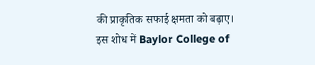की प्राकृतिक सफाई क्षमता को बढ़ाए।
इस शोध में Baylor College of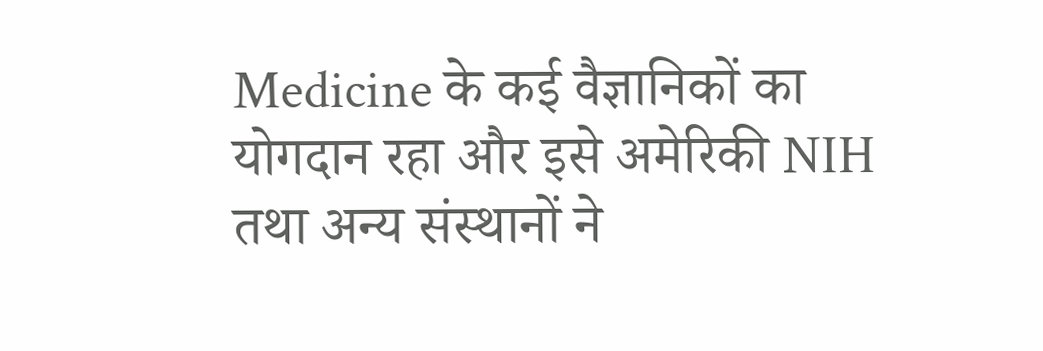Medicine के कई वैज्ञानिकों का योगदान रहा और इसे अमेरिकी NIH तथा अन्य संस्थानों ने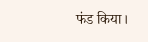फंड किया।